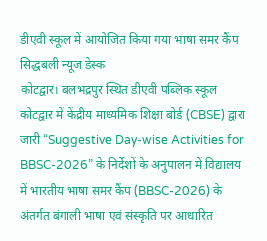डीएवी स्कूल में आयोजित किया गया भाषा समर कैंप
सिद्धबली न्यूज डेस्क
कोटद्वार। बलभद्रपुर स्थित डीएवी पब्लिक स्कूल कोटद्वार में केंद्रीय माध्यमिक शिक्षा बोर्ड (CBSE) द्वारा जारी “Suggestive Day-wise Activities for BBSC-2026” के निर्देशों के अनुपालन में विद्यालय में भारतीय भाषा समर कैंप (BBSC-2026) के अंतर्गत बंगाली भाषा एवं संस्कृति पर आधारित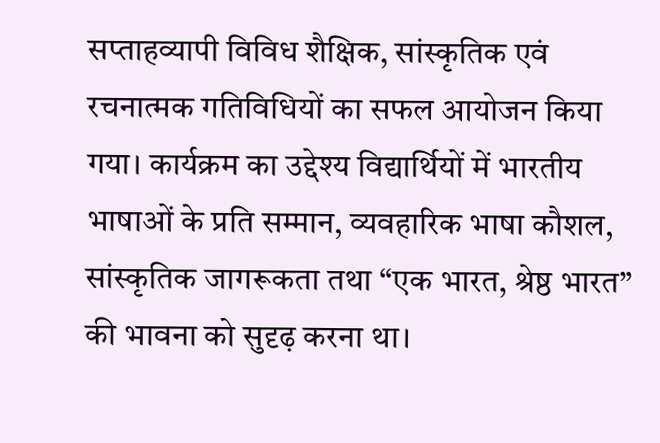सप्ताहव्यापी विविध शैक्षिक, सांस्कृतिक एवं रचनात्मक गतिविधियों का सफल आयोजन किया गया। कार्यक्रम का उद्देश्य विद्यार्थियों में भारतीय भाषाओं के प्रति सम्मान, व्यवहारिक भाषा कौशल, सांस्कृतिक जागरूकता तथा “एक भारत, श्रेष्ठ भारत” की भावना को सुदृढ़ करना था।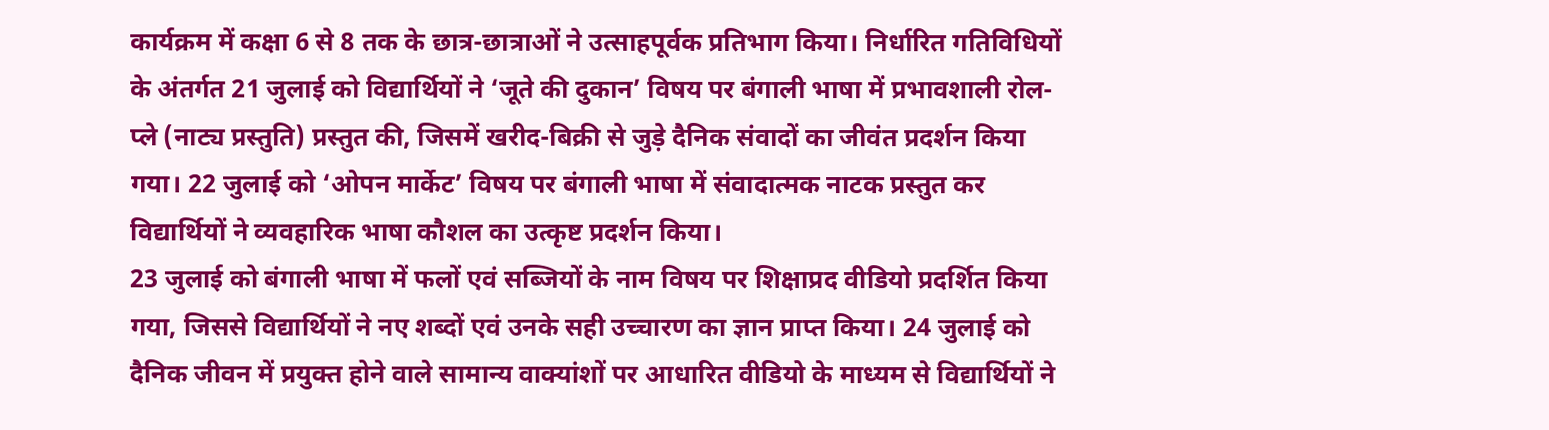कार्यक्रम में कक्षा 6 से 8 तक के छात्र-छात्राओं ने उत्साहपूर्वक प्रतिभाग किया। निर्धारित गतिविधियों के अंतर्गत 21 जुलाई को विद्यार्थियों ने ‘जूते की दुकान’ विषय पर बंगाली भाषा में प्रभावशाली रोल-प्ले (नाट्य प्रस्तुति) प्रस्तुत की, जिसमें खरीद-बिक्री से जुड़े दैनिक संवादों का जीवंत प्रदर्शन किया गया। 22 जुलाई को ‘ओपन मार्केट’ विषय पर बंगाली भाषा में संवादात्मक नाटक प्रस्तुत कर विद्यार्थियों ने व्यवहारिक भाषा कौशल का उत्कृष्ट प्रदर्शन किया।
23 जुलाई को बंगाली भाषा में फलों एवं सब्जियों के नाम विषय पर शिक्षाप्रद वीडियो प्रदर्शित किया गया, जिससे विद्यार्थियों ने नए शब्दों एवं उनके सही उच्चारण का ज्ञान प्राप्त किया। 24 जुलाई को दैनिक जीवन में प्रयुक्त होने वाले सामान्य वाक्यांशों पर आधारित वीडियो के माध्यम से विद्यार्थियों ने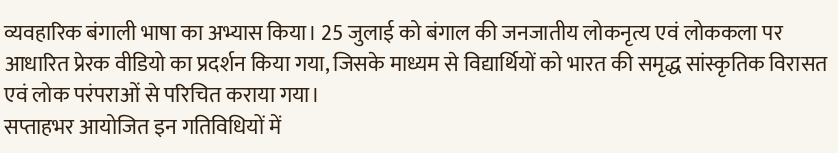व्यवहारिक बंगाली भाषा का अभ्यास किया। 25 जुलाई को बंगाल की जनजातीय लोकनृत्य एवं लोककला पर आधारित प्रेरक वीडियो का प्रदर्शन किया गया, जिसके माध्यम से विद्यार्थियों को भारत की समृद्ध सांस्कृतिक विरासत एवं लोक परंपराओं से परिचित कराया गया।
सप्ताहभर आयोजित इन गतिविधियों में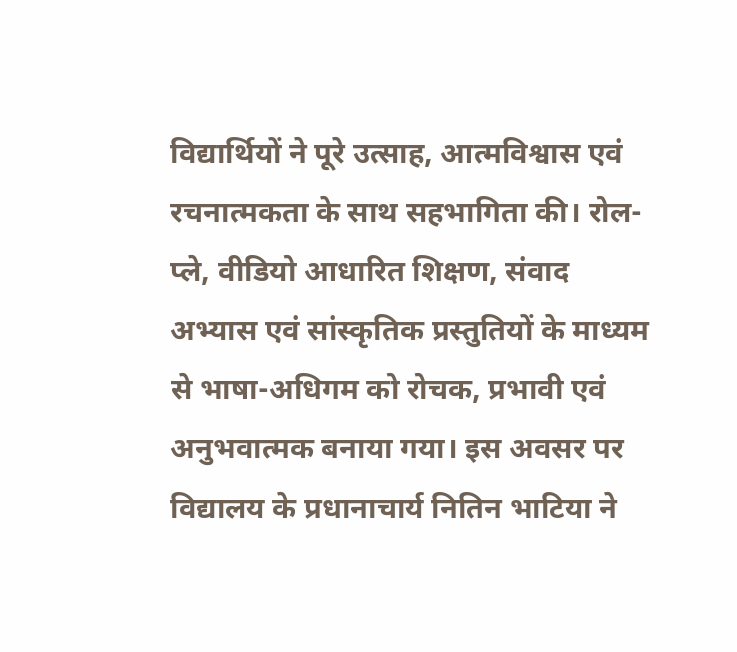विद्यार्थियों ने पूरे उत्साह, आत्मविश्वास एवं रचनात्मकता के साथ सहभागिता की। रोल-प्ले, वीडियो आधारित शिक्षण, संवाद अभ्यास एवं सांस्कृतिक प्रस्तुतियों के माध्यम से भाषा-अधिगम को रोचक, प्रभावी एवं अनुभवात्मक बनाया गया। इस अवसर पर विद्यालय के प्रधानाचार्य नितिन भाटिया ने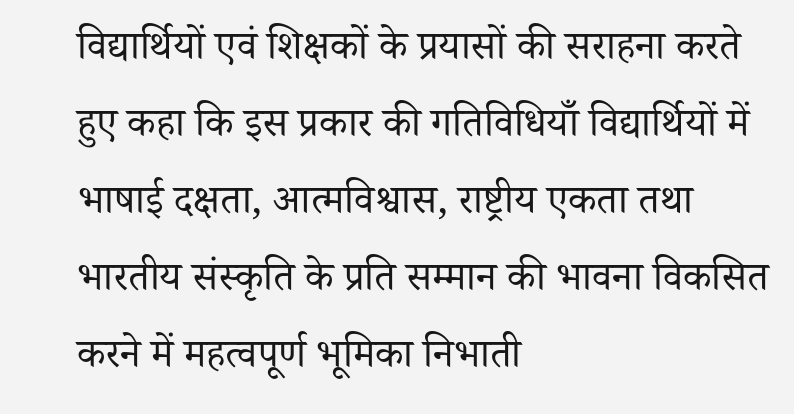विद्यार्थियों एवं शिक्षकों के प्रयासों की सराहना करते हुए कहा कि इस प्रकार की गतिविधियाँ विद्यार्थियों में भाषाई दक्षता, आत्मविश्वास, राष्ट्रीय एकता तथा भारतीय संस्कृति के प्रति सम्मान की भावना विकसित करने में महत्वपूर्ण भूमिका निभाती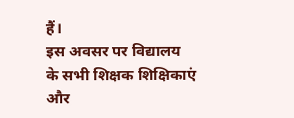हैं।
इस अवसर पर विद्यालय के सभी शिक्षक शिक्षिकाएं और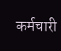कर्मचारी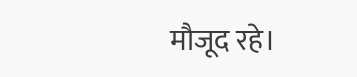मौजूद रहे।